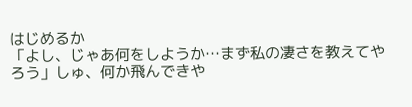はじめるか
「よし、じゃあ何をしようか…まず私の凄さを教えてやろう」しゅ、何か飛んできや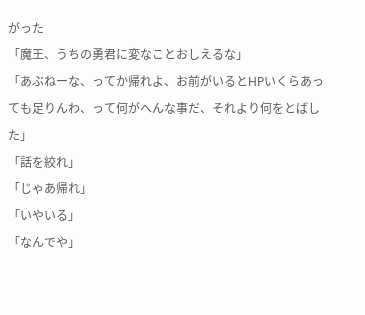がった
「魔王、うちの勇君に変なことおしえるな」
「あぶねーな、ってか帰れよ、お前がいるとHPいくらあっても足りんわ、って何がへんな事だ、それより何をとばした」
「話を絞れ」
「じゃあ帰れ」
「いやいる」
「なんでや」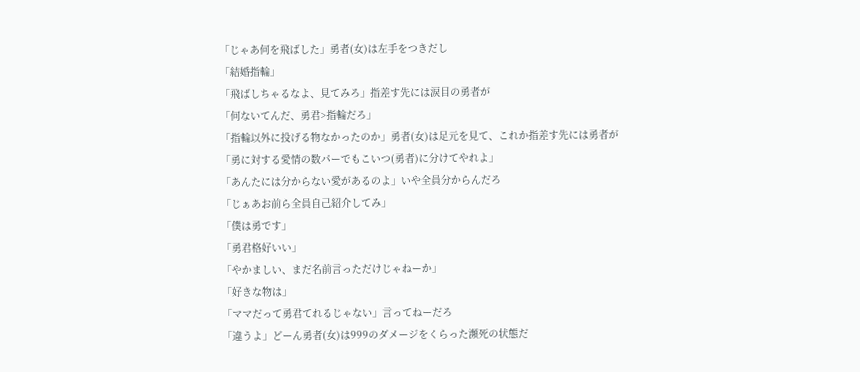「じゃあ何を飛ばした」勇者(女)は左手をつきだし
「結婚指輪」
「飛ばしちゃるなよ、見てみろ」指差す先には涙目の勇者が
「何ないてんだ、勇君>指輪だろ」
「指輪以外に投げる物なかったのか」勇者(女)は足元を見て、これか指差す先には勇者が
「勇に対する愛情の数パーでもこいつ(勇者)に分けてやれよ」
「あんたには分からない愛があるのよ」いや全員分からんだろ
「じぁあお前ら全員自己紹介してみ」
「僕は勇です」
「勇君格好いい」
「やかましい、まだ名前言っただけじゃねーか」
「好きな物は」
「ママだって勇君てれるじゃない」言ってねーだろ
「違うよ」どーん勇者(女)は999のダメージをくらった瀕死の状態だ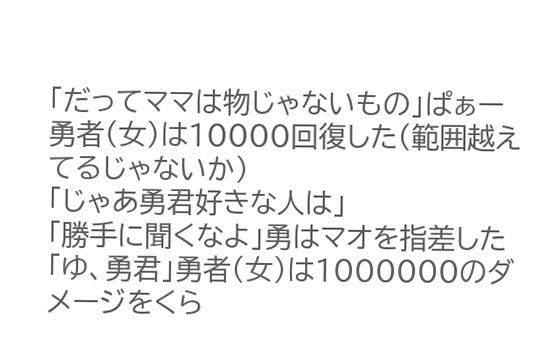「だってママは物じゃないもの」ぱぁー 勇者(女)は10000回復した(範囲越えてるじゃないか)
「じゃあ勇君好きな人は」
「勝手に聞くなよ」勇はマオを指差した
「ゆ、勇君」勇者(女)は1000000のダメージをくら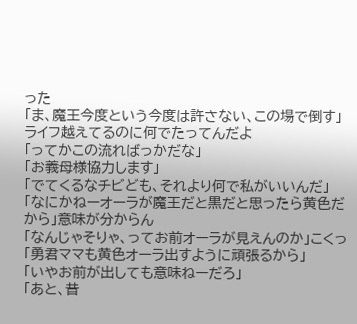った
「ま、魔王今度という今度は許さない、この場で倒す」ライフ越えてるのに何でたってんだよ
「ってかこの流ればっかだな」
「お義母様協力します」
「でてくるなチビども、それより何で私がいいんだ」
「なにかねーオーラが魔王だと黒だと思ったら黄色だから」意味が分からん
「なんじゃそりゃ、ってお前オーラが見えんのか」こくっ
「勇君ママも黄色オーラ出すように頑張るから」
「いやお前が出しても意味ねーだろ」
「あと、昔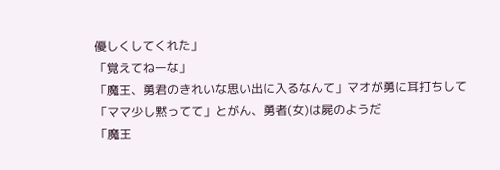優しくしてくれた」
「覚えてねーな」
「魔王、勇君のきれいな思い出に入るなんて」マオが勇に耳打ちして
「ママ少し黙ってて」とがん、勇者(女)は屍のようだ
「魔王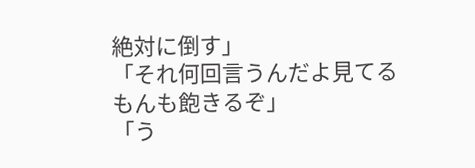絶対に倒す」
「それ何回言うんだよ見てるもんも飽きるぞ」
「う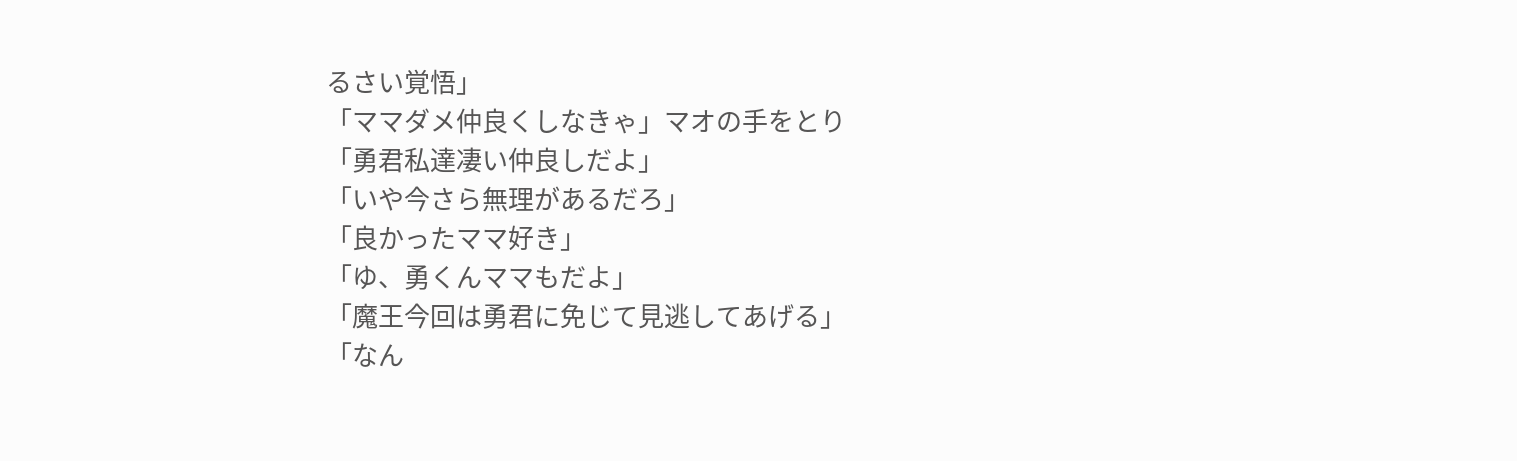るさい覚悟」
「ママダメ仲良くしなきゃ」マオの手をとり
「勇君私達凄い仲良しだよ」
「いや今さら無理があるだろ」
「良かったママ好き」
「ゆ、勇くんママもだよ」
「魔王今回は勇君に免じて見逃してあげる」
「なん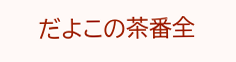だよこの茶番全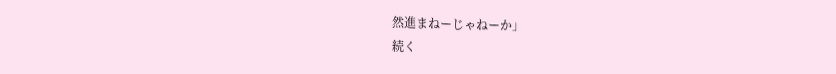然進まねーじゃねーか」
続く